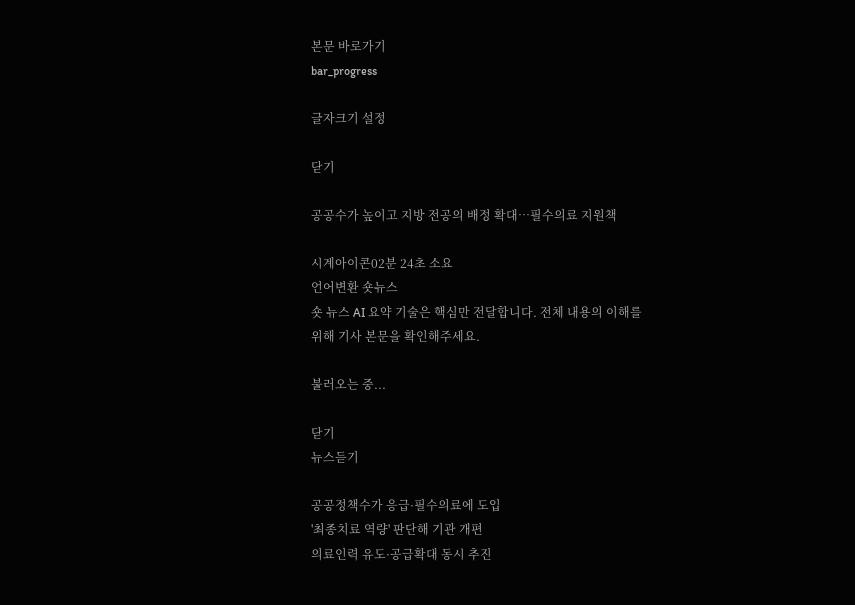본문 바로가기
bar_progress

글자크기 설정

닫기

공공수가 높이고 지방 전공의 배정 확대…필수의료 지원책

시계아이콘02분 24초 소요
언어변환 숏뉴스
숏 뉴스 AI 요약 기술은 핵심만 전달합니다. 전체 내용의 이해를 위해 기사 본문을 확인해주세요.

불러오는 중...

닫기
뉴스듣기

공공정책수가 응급·필수의료에 도입
'최종치료 역량' 판단해 기관 개편
의료인력 유도·공급확대 동시 추진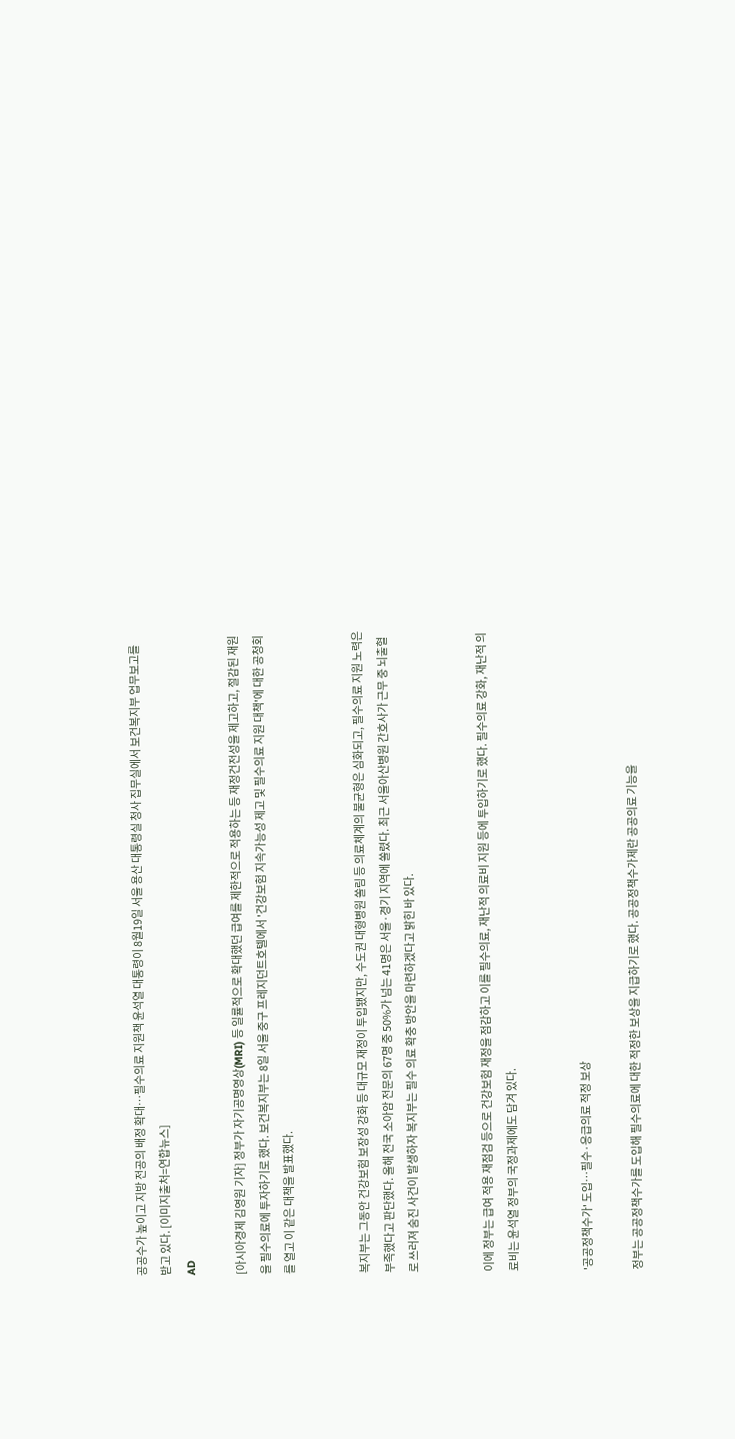공공수가 높이고 지방 전공의 배정 확대…필수의료 지원책 윤석열 대통령이 8월19일 서울 용산 대통령실 청사 집무실에서 보건복지부 업무보고를 받고 있다. [이미지출처=연합뉴스]
AD

[아시아경제 김영원 기자] 정부가 자기공명영상(MRI) 등 일률적으로 확대했던 급여를 제한적으로 적용하는 등 재정건전성을 제고하고, 절감된 재원을 필수의료에 투자하기로 했다. 보건복지부는 8일 서울 중구 프레지던트호텔에서 '건강보험 지속가능성 제고 및 필수의료 지원 대책'에 대한 공청회를 열고 이 같은 대책을 발표했다.


복지부는 그동안 건강보험 보장성 강화 등 대규모 재정이 투입됐지만, 수도권 대형병원 쏠림 등 의료체계의 불균형은 심화되고, 필수의료 지원 노력은 부족했다고 판단했다. 올해 전국 소아암 전문의 67명 중 50%가 넘는 41명은 서울·경기 지역에 쏠렸다. 최근 서울아산병원 간호사가 근무 중 뇌출혈로 쓰러져 숨진 사건이 발생하자 복지부는 필수 의료 확충 방안을 마련하겠다고 밝힌 바 있다.


이에 정부는 급여 적용 재점검 등으로 건강보험 재정을 점감하고 이를 필수의료, 재난적 의료비 지원 등에 투입하기로 했다. 필수의료 강화, 재난적 의료비는 윤석열 정부의 국정과제에도 담겨 있다.


'공공정책수가' 도입…필수·응급의료 적정 보상

정부는 공공정책수가를 도입해 필수의료에 대한 적정한 보상을 지급하기로 했다. 공공정책수가제란 공공의료 기능을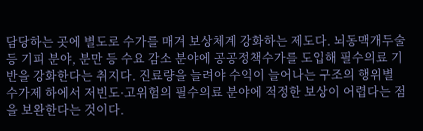담당하는 곳에 별도로 수가를 매겨 보상체계 강화하는 제도다. 뇌동맥개두술 등 기피 분야, 분만 등 수요 감소 분야에 공공정책수가를 도입해 필수의료 기반을 강화한다는 취지다. 진료량을 늘려야 수익이 늘어나는 구조의 행위별 수가제 하에서 저빈도·고위험의 필수의료 분야에 적정한 보상이 어렵다는 점을 보완한다는 것이다.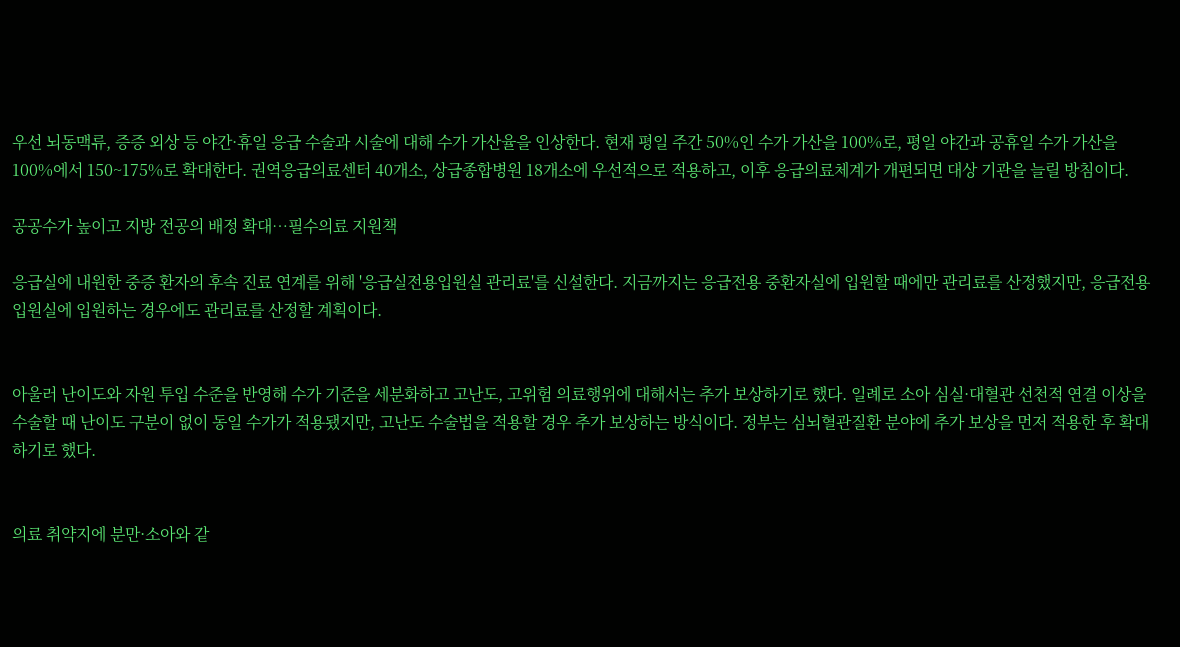우선 뇌동맥류, 증증 외상 등 야간·휴일 응급 수술과 시술에 대해 수가 가산율을 인상한다. 현재 평일 주간 50%인 수가 가산을 100%로, 평일 야간과 공휴일 수가 가산을 100%에서 150~175%로 확대한다. 권역응급의료센터 40개소, 상급종합병원 18개소에 우선적으로 적용하고, 이후 응급의료체계가 개편되면 대상 기관을 늘릴 방침이다.

공공수가 높이고 지방 전공의 배정 확대…필수의료 지원책

응급실에 내원한 중증 환자의 후속 진료 연계를 위해 '응급실전용입원실 관리료'를 신설한다. 지금까지는 응급전용 중환자실에 입원할 때에만 관리료를 산정했지만, 응급전용 입원실에 입원하는 경우에도 관리료를 산정할 계획이다.


아울러 난이도와 자원 투입 수준을 반영해 수가 기준을 세분화하고 고난도, 고위험 의료행위에 대해서는 추가 보상하기로 했다. 일례로 소아 심실·대혈관 선천적 연결 이상을 수술할 때 난이도 구분이 없이 동일 수가가 적용됐지만, 고난도 수술법을 적용할 경우 추가 보상하는 방식이다. 정부는 심뇌혈관질환 분야에 추가 보상을 먼저 적용한 후 확대하기로 했다.


의료 취약지에 분만·소아와 같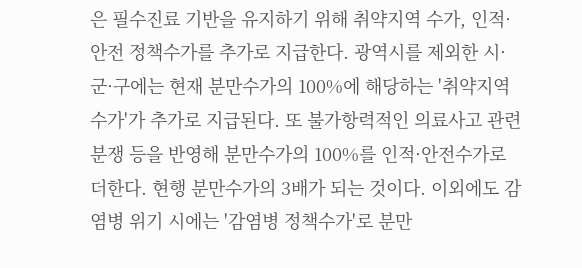은 필수진료 기반을 유지하기 위해 취약지역 수가, 인적·안전 정책수가를 추가로 지급한다. 광역시를 제외한 시·군·구에는 현재 분만수가의 100%에 해당하는 '취약지역수가'가 추가로 지급된다. 또 불가항력적인 의료사고 관련 분쟁 등을 반영해 분만수가의 100%를 인적·안전수가로 더한다. 현행 분만수가의 3배가 되는 것이다. 이외에도 감염병 위기 시에는 '감염병 정책수가'로 분만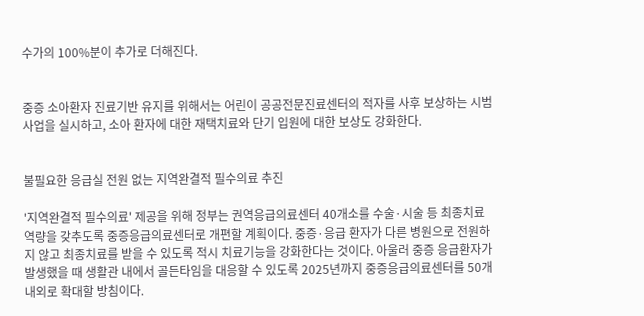수가의 100%분이 추가로 더해진다.


중증 소아환자 진료기반 유지를 위해서는 어린이 공공전문진료센터의 적자를 사후 보상하는 시범사업을 실시하고, 소아 환자에 대한 재택치료와 단기 입원에 대한 보상도 강화한다.


불필요한 응급실 전원 없는 지역완결적 필수의료 추진

'지역완결적 필수의료' 제공을 위해 정부는 권역응급의료센터 40개소를 수술·시술 등 최종치료 역량을 갖추도록 중증응급의료센터로 개편할 계획이다. 중증·응급 환자가 다른 병원으로 전원하지 않고 최종치료를 받을 수 있도록 적시 치료기능을 강화한다는 것이다. 아울러 중증 응급환자가 발생했을 때 생활관 내에서 골든타임을 대응할 수 있도록 2025년까지 중증응급의료센터를 50개 내외로 확대할 방침이다.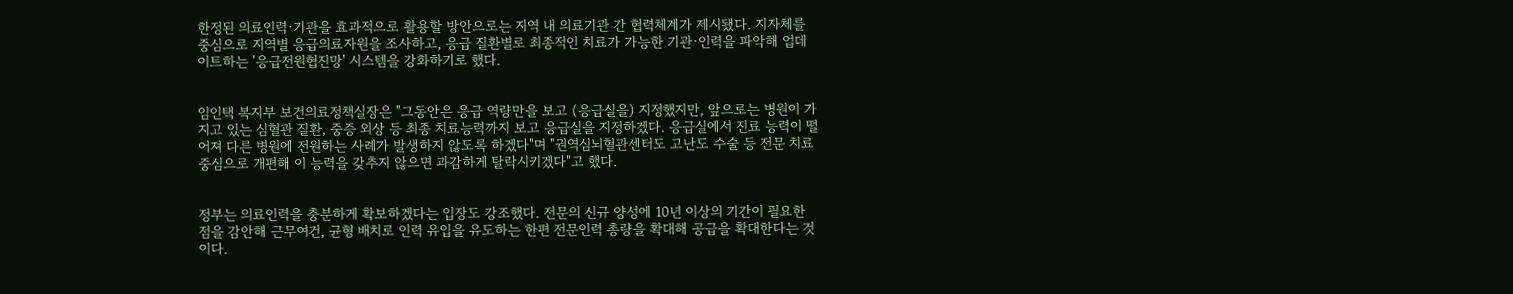한정된 의료인력·기관을 효과적으로 활용할 방안으로는 지역 내 의료기관 간 협력체계가 제시됐다. 지자체를 중심으로 지역별 응급의료자원을 조사하고, 응급 질환별로 최종적인 치료가 가능한 기관·인력을 파악해 업데이트하는 '응급전원협진망' 시스템을 강화하기로 했다.


임인택 복지부 보건의료정책실장은 "그동안은 응급 역량만을 보고 (응급실을) 지정했지만, 앞으로는 병원이 가지고 있는 심혈관 질환, 중증 외상 등 최종 치료능력까지 보고 응급실을 지정하겠다. 응급실에서 진료 능력이 떨어져 다른 병원에 전원하는 사례가 발생하지 않도록 하겠다"며 "권역심뇌혈관센터도 고난도 수술 등 전문 치료 중심으로 개편해 이 능력을 갖추지 않으면 과감하게 탈락시키겠다"고 했다.


정부는 의료인력을 충분하게 확보하겠다는 입장도 강조했다. 전문의 신규 양성에 10년 이상의 기간이 필요한 점을 감안해 근무여건, 균형 배치로 인력 유입을 유도하는 한편 전문인력 총량을 확대해 공급을 확대한다는 것이다.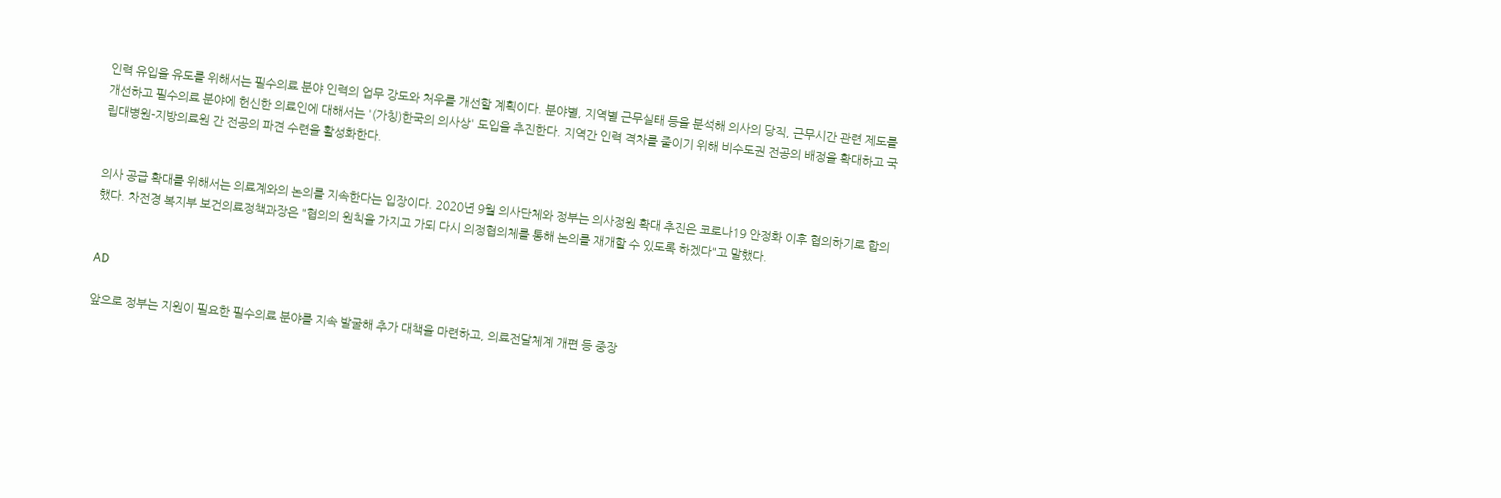인력 유입을 유도를 위해서는 필수의료 분야 인력의 업무 강도와 처우를 개선할 계획이다. 분야별, 지역별 근무실태 등을 분석해 의사의 당직, 근무시간 관련 제도를 개선하고 필수의료 분야에 헌신한 의료인에 대해서는 '(가칭)한국의 의사상' 도입을 추진한다. 지역간 인력 격차를 줄이기 위해 비수도권 전공의 배정을 확대하고 국립대병원-지방의료원 간 전공의 파견 수련을 활성화한다.


의사 공급 확대를 위해서는 의료계와의 논의를 지속한다는 입장이다. 2020년 9월 의사단체와 정부는 의사정원 확대 추진은 코로나19 안정화 이후 협의하기로 합의했다. 차전경 복지부 보건의료정책과장은 "협의의 원칙을 가지고 가되 다시 의정협의체를 통해 논의를 재개할 수 있도록 하겠다"고 말했다.


AD

앞으로 정부는 지원이 필요한 필수의료 분야를 지속 발굴해 추가 대책을 마련하고, 의료전달체계 개편 등 중장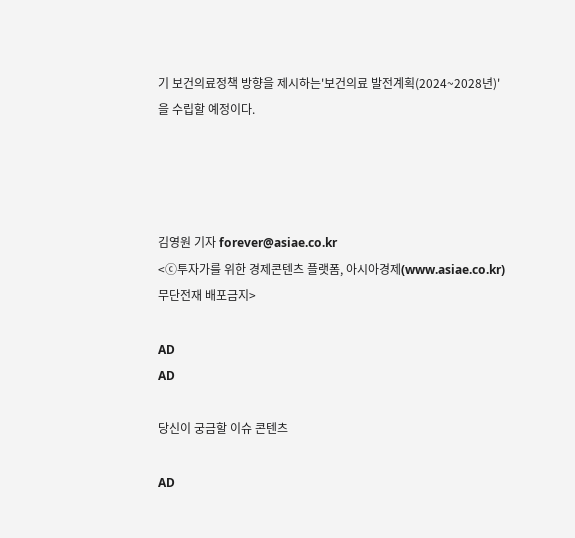기 보건의료정책 방향을 제시하는'보건의료 발전계획(2024~2028년)'을 수립할 예정이다.




김영원 기자 forever@asiae.co.kr
<ⓒ투자가를 위한 경제콘텐츠 플랫폼, 아시아경제(www.asiae.co.kr) 무단전재 배포금지>

AD
AD

당신이 궁금할 이슈 콘텐츠

AD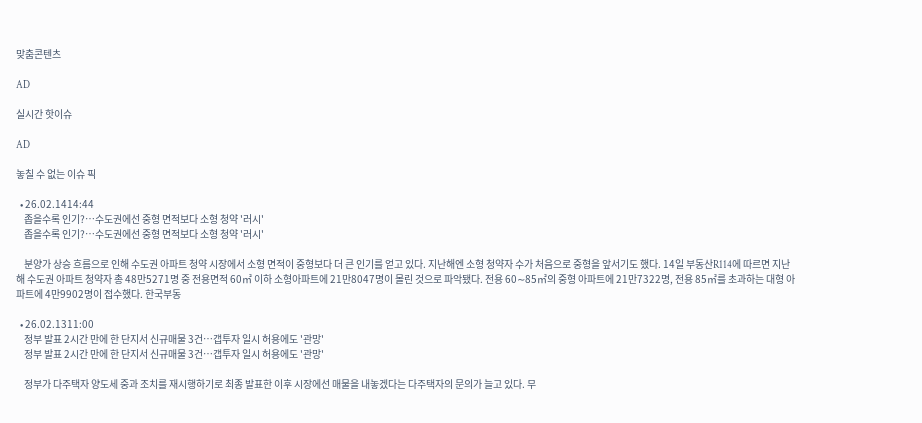맞춤콘텐츠

AD

실시간 핫이슈

AD

놓칠 수 없는 이슈 픽

  • 26.02.1414:44
    좁을수록 인기?…수도권에선 중형 면적보다 소형 청약 '러시'
    좁을수록 인기?…수도권에선 중형 면적보다 소형 청약 '러시'

    분양가 상승 흐름으로 인해 수도권 아파트 청약 시장에서 소형 면적이 중형보다 더 큰 인기를 얻고 있다. 지난해엔 소형 청약자 수가 처음으로 중형을 앞서기도 했다. 14일 부동산R114에 따르면 지난해 수도권 아파트 청약자 총 48만5271명 중 전용면적 60㎡ 이하 소형아파트에 21만8047명이 몰린 것으로 파악됐다. 전용 60∼85㎡의 중형 아파트에 21만7322명, 전용 85㎡를 초과하는 대형 아파트에 4만9902명이 접수했다. 한국부동

  • 26.02.1311:00
    정부 발표 2시간 만에 한 단지서 신규매물 3건…갭투자 일시 허용에도 '관망'
    정부 발표 2시간 만에 한 단지서 신규매물 3건…갭투자 일시 허용에도 '관망'

    정부가 다주택자 양도세 중과 조치를 재시행하기로 최종 발표한 이후 시장에선 매물을 내놓겠다는 다주택자의 문의가 늘고 있다. 무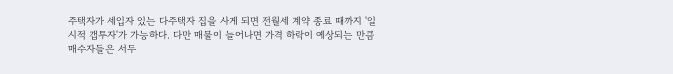주택자가 세입자 있는 다주택자 집을 사게 되면 전월세 계약 종료 때까지 '일시적 갭투자'가 가능하다. 다만 매물이 늘어나면 가격 하락이 예상되는 만큼 매수자들은 서두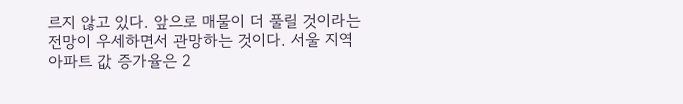르지 않고 있다. 앞으로 매물이 더 풀릴 것이라는 전망이 우세하면서 관망하는 것이다. 서울 지역 아파트 값 증가율은 2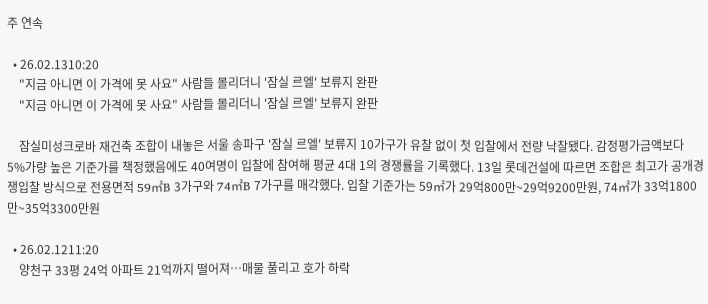주 연속

  • 26.02.1310:20
    "지금 아니면 이 가격에 못 사요" 사람들 몰리더니 '잠실 르엘' 보류지 완판
    "지금 아니면 이 가격에 못 사요" 사람들 몰리더니 '잠실 르엘' 보류지 완판

    잠실미성크로바 재건축 조합이 내놓은 서울 송파구 '잠실 르엘' 보류지 10가구가 유찰 없이 첫 입찰에서 전량 낙찰됐다. 감정평가금액보다 5%가량 높은 기준가를 책정했음에도 40여명이 입찰에 참여해 평균 4대 1의 경쟁률을 기록했다. 13일 롯데건설에 따르면 조합은 최고가 공개경쟁입찰 방식으로 전용면적 59㎡B 3가구와 74㎡B 7가구를 매각했다. 입찰 기준가는 59㎡가 29억800만~29억9200만원, 74㎡가 33억1800만~35억3300만원

  • 26.02.1211:20
    양천구 33평 24억 아파트 21억까지 떨어져…매물 풀리고 호가 하락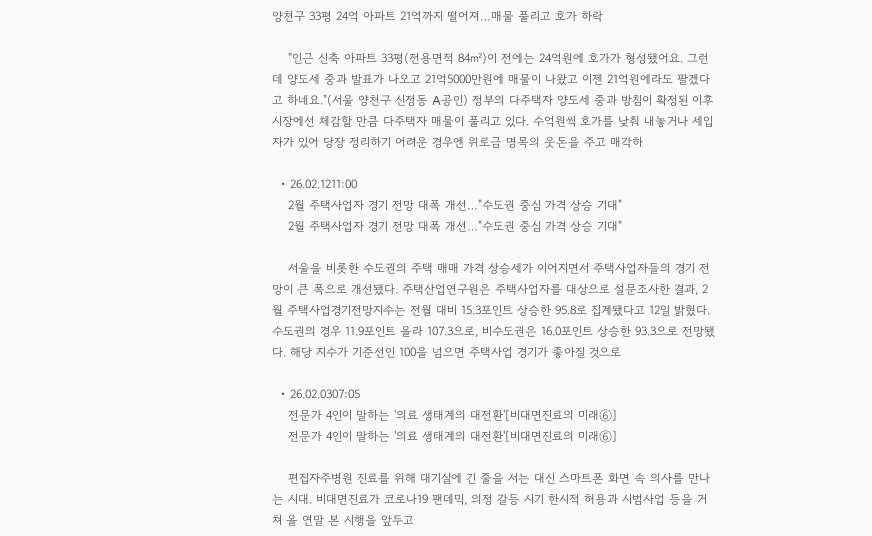양천구 33평 24억 아파트 21억까지 떨어져…매물 풀리고 호가 하락

    "인근 신축 아파트 33평(전용면적 84㎡)이 전에는 24억원에 호가가 형성됐어요. 그런데 양도세 중과 발표가 나오고 21억5000만원에 매물이 나왔고 이젠 21억원에라도 팔겠다고 하네요."(서울 양천구 신정동 A공인) 정부의 다주택자 양도세 중과 방침이 확정된 이후 시장에선 체감할 만큼 다주택자 매물이 풀리고 있다. 수억원씩 호가를 낮춰 내놓거나 세입자가 있어 당장 정리하기 어려운 경우엔 위로금 명목의 웃돈을 주고 매각하

  • 26.02.1211:00
    2월 주택사업자 경기 전망 대폭 개선…"수도권 중심 가격 상승 기대"
    2월 주택사업자 경기 전망 대폭 개선…"수도권 중심 가격 상승 기대"

    서울을 비롯한 수도권의 주택 매매 가격 상승세가 이어지면서 주택사업자들의 경기 전망이 큰 폭으로 개선됐다. 주택산업연구원은 주택사업자를 대상으로 설문조사한 결과, 2월 주택사업경기전망지수는 전월 대비 15.3포인트 상승한 95.8로 집계됐다고 12일 밝혔다. 수도권의 경우 11.9포인트 올라 107.3으로, 비수도권은 16.0포인트 상승한 93.3으로 전망됐다. 해당 지수가 기준선인 100을 넘으면 주택사업 경기가 좋아질 것으로

  • 26.02.0307:05
    전문가 4인이 말하는 '의료 생태계의 대전환'[비대면진료의 미래⑥]
    전문가 4인이 말하는 '의료 생태계의 대전환'[비대면진료의 미래⑥]

    편집자주병원 진료를 위해 대기실에 긴 줄을 서는 대신 스마트폰 화면 속 의사를 만나는 시대. 비대면진료가 코로나19 팬데믹, 의정 갈등 시기 한시적 허용과 시범사업 등을 거쳐 올 연말 본 시행을 앞두고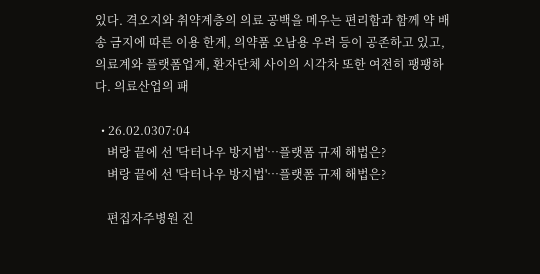있다. 격오지와 취약계층의 의료 공백을 메우는 편리함과 함께 약 배송 금지에 따른 이용 한계, 의약품 오남용 우려 등이 공존하고 있고, 의료계와 플랫폼업계, 환자단체 사이의 시각차 또한 여전히 팽팽하다. 의료산업의 패

  • 26.02.0307:04
    벼랑 끝에 선 '닥터나우 방지법'…플랫폼 규제 해법은?
    벼랑 끝에 선 '닥터나우 방지법'…플랫폼 규제 해법은?

    편집자주병원 진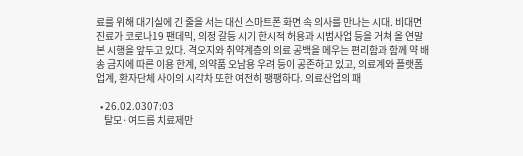료를 위해 대기실에 긴 줄을 서는 대신 스마트폰 화면 속 의사를 만나는 시대. 비대면진료가 코로나19 팬데믹, 의정 갈등 시기 한시적 허용과 시범사업 등을 거쳐 올 연말 본 시행을 앞두고 있다. 격오지와 취약계층의 의료 공백을 메우는 편리함과 함께 약 배송 금지에 따른 이용 한계, 의약품 오남용 우려 등이 공존하고 있고, 의료계와 플랫폼업계, 환자단체 사이의 시각차 또한 여전히 팽팽하다. 의료산업의 패

  • 26.02.0307:03
    탈모·여드름 치료제만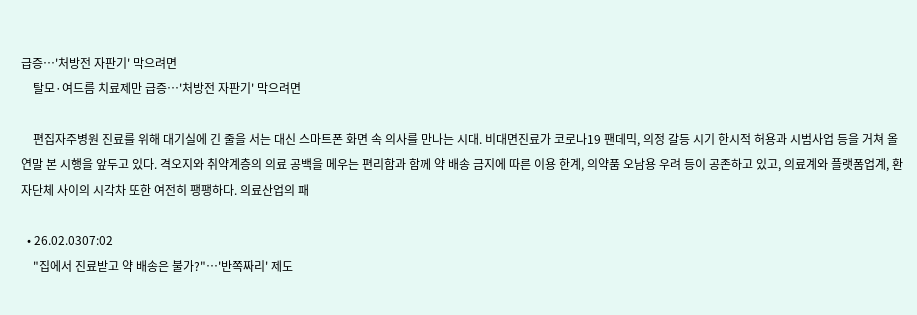급증…'처방전 자판기' 막으려면
    탈모·여드름 치료제만 급증…'처방전 자판기' 막으려면

    편집자주병원 진료를 위해 대기실에 긴 줄을 서는 대신 스마트폰 화면 속 의사를 만나는 시대. 비대면진료가 코로나19 팬데믹, 의정 갈등 시기 한시적 허용과 시범사업 등을 거쳐 올 연말 본 시행을 앞두고 있다. 격오지와 취약계층의 의료 공백을 메우는 편리함과 함께 약 배송 금지에 따른 이용 한계, 의약품 오남용 우려 등이 공존하고 있고, 의료계와 플랫폼업계, 환자단체 사이의 시각차 또한 여전히 팽팽하다. 의료산업의 패

  • 26.02.0307:02
    "집에서 진료받고 약 배송은 불가?"…'반쪽짜리' 제도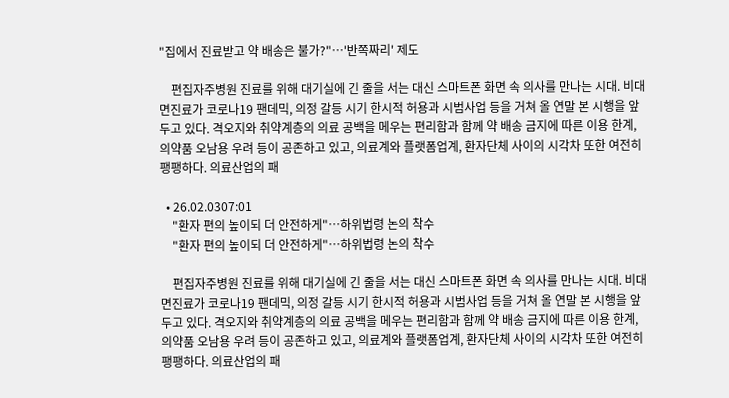"집에서 진료받고 약 배송은 불가?"…'반쪽짜리' 제도

    편집자주병원 진료를 위해 대기실에 긴 줄을 서는 대신 스마트폰 화면 속 의사를 만나는 시대. 비대면진료가 코로나19 팬데믹, 의정 갈등 시기 한시적 허용과 시범사업 등을 거쳐 올 연말 본 시행을 앞두고 있다. 격오지와 취약계층의 의료 공백을 메우는 편리함과 함께 약 배송 금지에 따른 이용 한계, 의약품 오남용 우려 등이 공존하고 있고, 의료계와 플랫폼업계, 환자단체 사이의 시각차 또한 여전히 팽팽하다. 의료산업의 패

  • 26.02.0307:01
    "환자 편의 높이되 더 안전하게"…하위법령 논의 착수
    "환자 편의 높이되 더 안전하게"…하위법령 논의 착수

    편집자주병원 진료를 위해 대기실에 긴 줄을 서는 대신 스마트폰 화면 속 의사를 만나는 시대. 비대면진료가 코로나19 팬데믹, 의정 갈등 시기 한시적 허용과 시범사업 등을 거쳐 올 연말 본 시행을 앞두고 있다. 격오지와 취약계층의 의료 공백을 메우는 편리함과 함께 약 배송 금지에 따른 이용 한계, 의약품 오남용 우려 등이 공존하고 있고, 의료계와 플랫폼업계, 환자단체 사이의 시각차 또한 여전히 팽팽하다. 의료산업의 패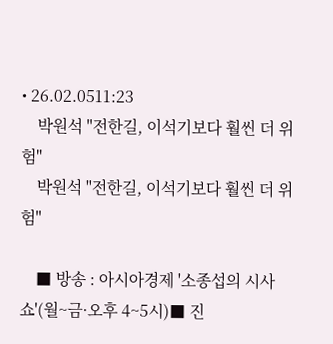• 26.02.0511:23
    박원석 "전한길, 이석기보다 훨씬 더 위험"
    박원석 "전한길, 이석기보다 훨씬 더 위험"

    ■ 방송 : 아시아경제 '소종섭의 시사쇼'(월~금·오후 4~5시)■ 진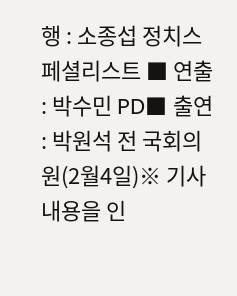행 : 소종섭 정치스페셜리스트 ■ 연출 : 박수민 PD■ 출연 : 박원석 전 국회의원(2월4일)※ 기사 내용을 인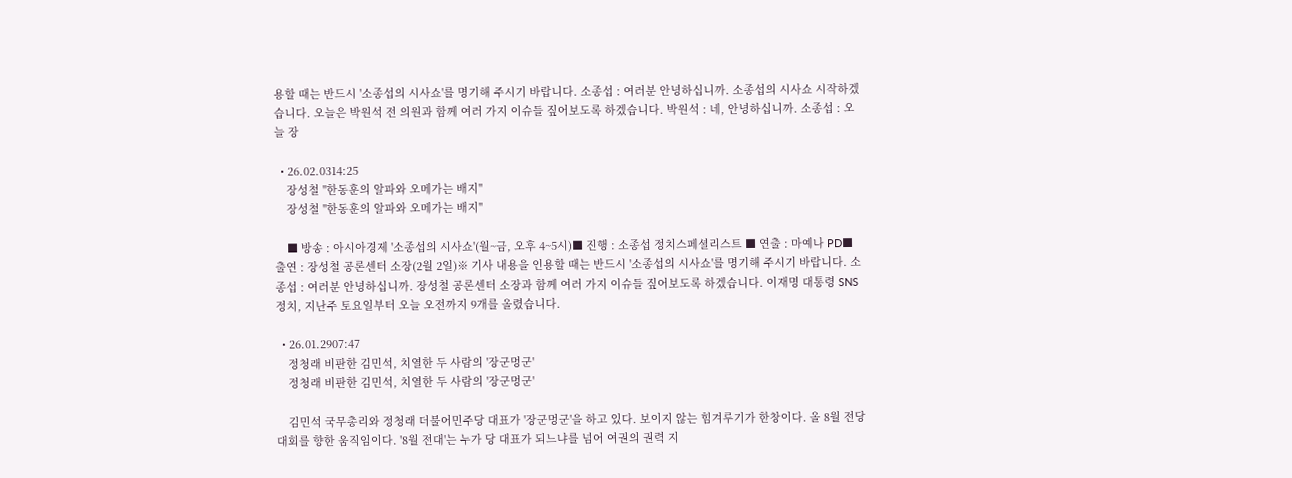용할 때는 반드시 '소종섭의 시사쇼'를 명기해 주시기 바랍니다. 소종섭 : 여러분 안녕하십니까. 소종섭의 시사쇼 시작하겠습니다. 오늘은 박원석 전 의원과 함께 여러 가지 이슈들 짚어보도록 하겠습니다. 박원석 : 네, 안녕하십니까. 소종섭 : 오늘 장

  • 26.02.0314:25
    장성철 "한동훈의 알파와 오메가는 배지"
    장성철 "한동훈의 알파와 오메가는 배지"

    ■ 방송 : 아시아경제 '소종섭의 시사쇼'(월~금, 오후 4~5시)■ 진행 : 소종섭 정치스페셜리스트 ■ 연출 : 마예나 PD■ 출연 : 장성철 공론센터 소장(2월 2일)※ 기사 내용을 인용할 때는 반드시 '소종섭의 시사쇼'를 명기해 주시기 바랍니다. 소종섭 : 여러분 안녕하십니까. 장성철 공론센터 소장과 함께 여러 가지 이슈들 짚어보도록 하겠습니다. 이재명 대통령 SNS 정치, 지난주 토요일부터 오늘 오전까지 9개를 올렸습니다.

  • 26.01.2907:47
    정청래 비판한 김민석, 치열한 두 사람의 '장군멍군'
    정청래 비판한 김민석, 치열한 두 사람의 '장군멍군'

    김민석 국무총리와 정청래 더불어민주당 대표가 '장군멍군'을 하고 있다. 보이지 않는 힘겨루기가 한창이다. 올 8월 전당대회를 향한 움직임이다. '8월 전대'는 누가 당 대표가 되느냐를 넘어 여권의 권력 지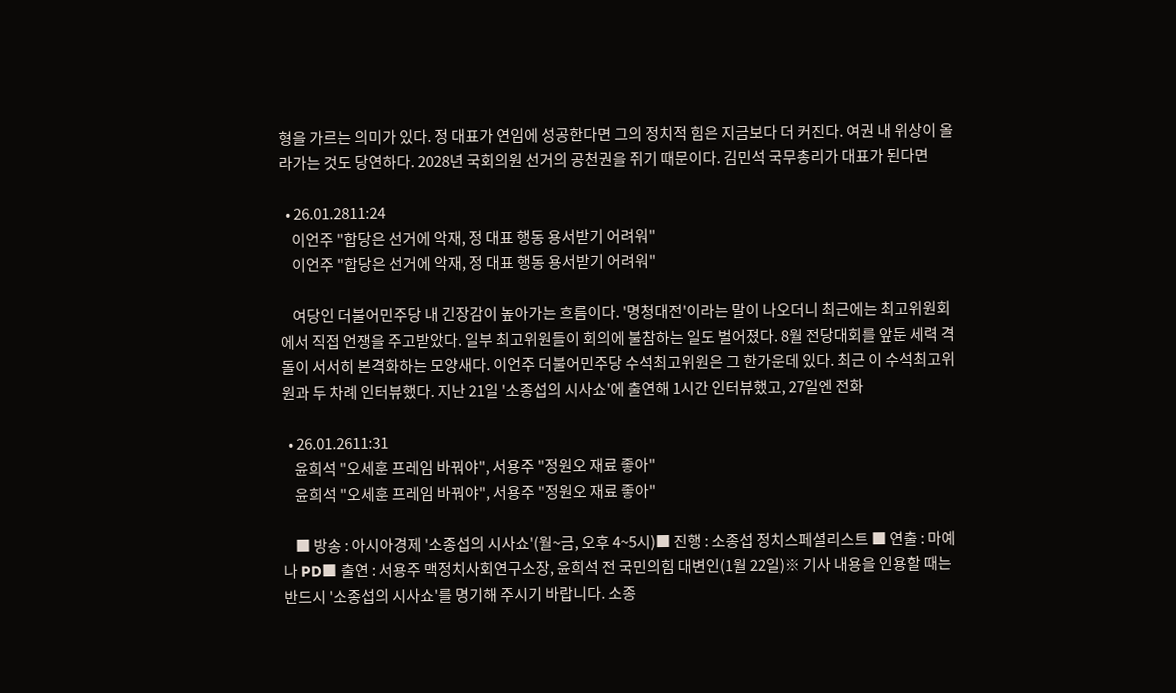형을 가르는 의미가 있다. 정 대표가 연임에 성공한다면 그의 정치적 힘은 지금보다 더 커진다. 여권 내 위상이 올라가는 것도 당연하다. 2028년 국회의원 선거의 공천권을 쥐기 때문이다. 김민석 국무총리가 대표가 된다면

  • 26.01.2811:24
    이언주 "합당은 선거에 악재, 정 대표 행동 용서받기 어려워"
    이언주 "합당은 선거에 악재, 정 대표 행동 용서받기 어려워"

    여당인 더불어민주당 내 긴장감이 높아가는 흐름이다. '명청대전'이라는 말이 나오더니 최근에는 최고위원회에서 직접 언쟁을 주고받았다. 일부 최고위원들이 회의에 불참하는 일도 벌어졌다. 8월 전당대회를 앞둔 세력 격돌이 서서히 본격화하는 모양새다. 이언주 더불어민주당 수석최고위원은 그 한가운데 있다. 최근 이 수석최고위원과 두 차례 인터뷰했다. 지난 21일 '소종섭의 시사쇼'에 출연해 1시간 인터뷰했고, 27일엔 전화

  • 26.01.2611:31
    윤희석 "오세훈 프레임 바꿔야", 서용주 "정원오 재료 좋아"
    윤희석 "오세훈 프레임 바꿔야", 서용주 "정원오 재료 좋아"

    ■ 방송 : 아시아경제 '소종섭의 시사쇼'(월~금, 오후 4~5시)■ 진행 : 소종섭 정치스페셜리스트 ■ 연출 : 마예나 PD■ 출연 : 서용주 맥정치사회연구소장, 윤희석 전 국민의힘 대변인(1월 22일)※ 기사 내용을 인용할 때는 반드시 '소종섭의 시사쇼'를 명기해 주시기 바랍니다. 소종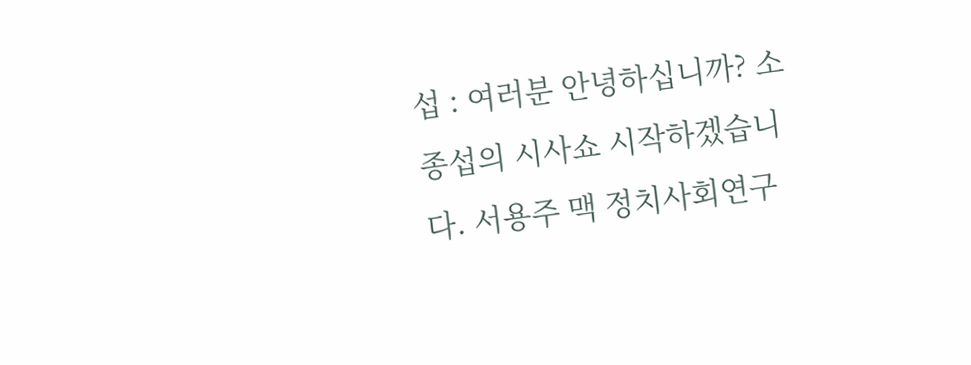섭 : 여러분 안녕하십니까? 소종섭의 시사쇼 시작하겠습니다. 서용주 맥 정치사회연구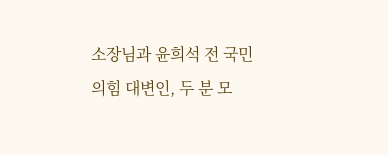소장님과 윤희석 전 국민의힘 대변인, 두 분 모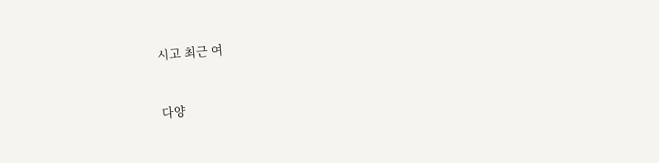시고 최근 여


다양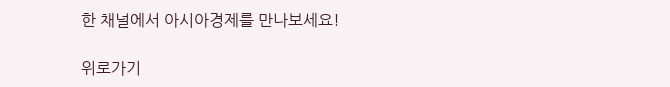한 채널에서 아시아경제를 만나보세요!

위로가기